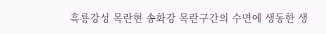흑룡강성 목란현 송화강 목란구간의 수면에 생동한 생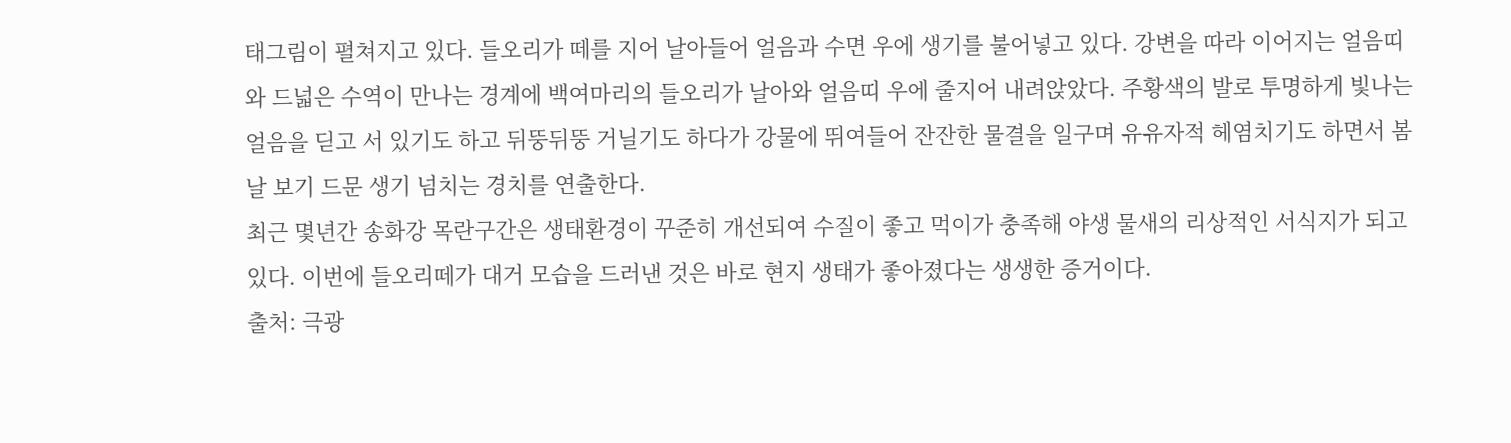태그림이 펼쳐지고 있다. 들오리가 떼를 지어 날아들어 얼음과 수면 우에 생기를 불어넣고 있다. 강변을 따라 이어지는 얼음띠와 드넓은 수역이 만나는 경계에 백여마리의 들오리가 날아와 얼음띠 우에 줄지어 내려앉았다. 주황색의 발로 투명하게 빛나는 얼음을 딛고 서 있기도 하고 뒤뚱뒤뚱 거닐기도 하다가 강물에 뛰여들어 잔잔한 물결을 일구며 유유자적 헤염치기도 하면서 봄날 보기 드문 생기 넘치는 경치를 연출한다.
최근 몇년간 송화강 목란구간은 생태환경이 꾸준히 개선되여 수질이 좋고 먹이가 충족해 야생 물새의 리상적인 서식지가 되고 있다. 이번에 들오리떼가 대거 모습을 드러낸 것은 바로 현지 생태가 좋아졌다는 생생한 증거이다.
출처: 극광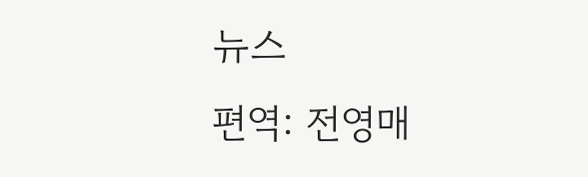뉴스
편역: 전영매